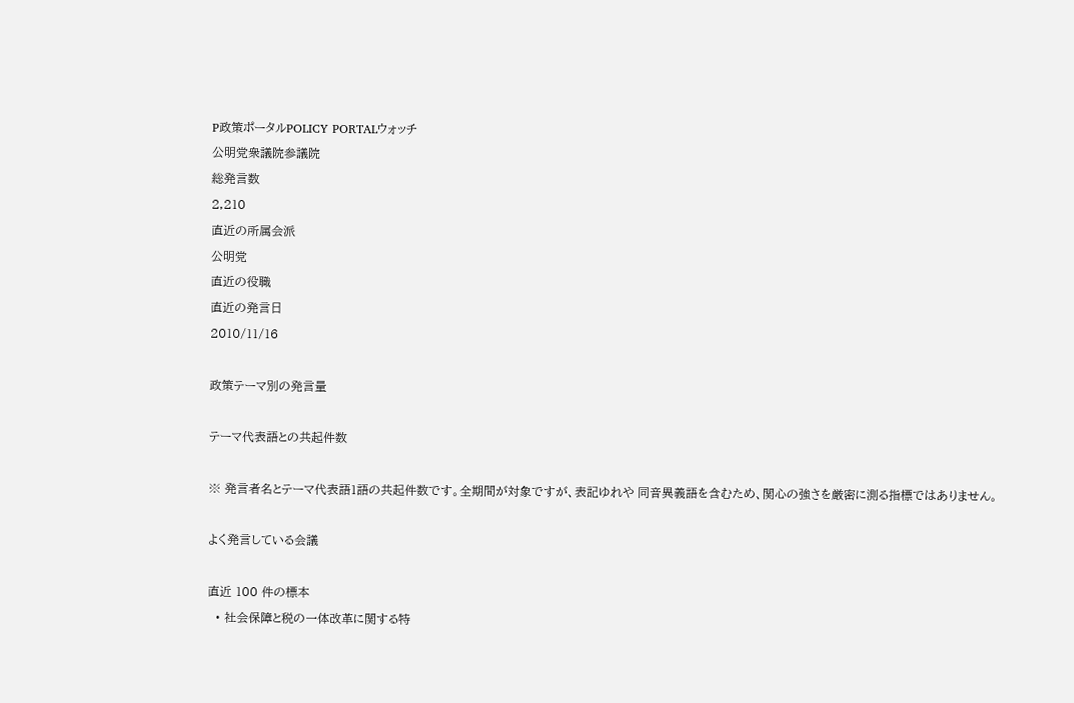P政策ポータルPOLICY PORTALウォッチ
公明党衆議院参議院
総発言数
2,210
直近の所属会派
公明党
直近の役職
直近の発言日
2010/11/16

政策テーマ別の発言量

テーマ代表語との共起件数

※ 発言者名とテーマ代表語1語の共起件数です。全期間が対象ですが、表記ゆれや 同音異義語を含むため、関心の強さを厳密に測る指標ではありません。

よく発言している会議

直近 100 件の標本
  • 社会保障と税の一体改革に関する特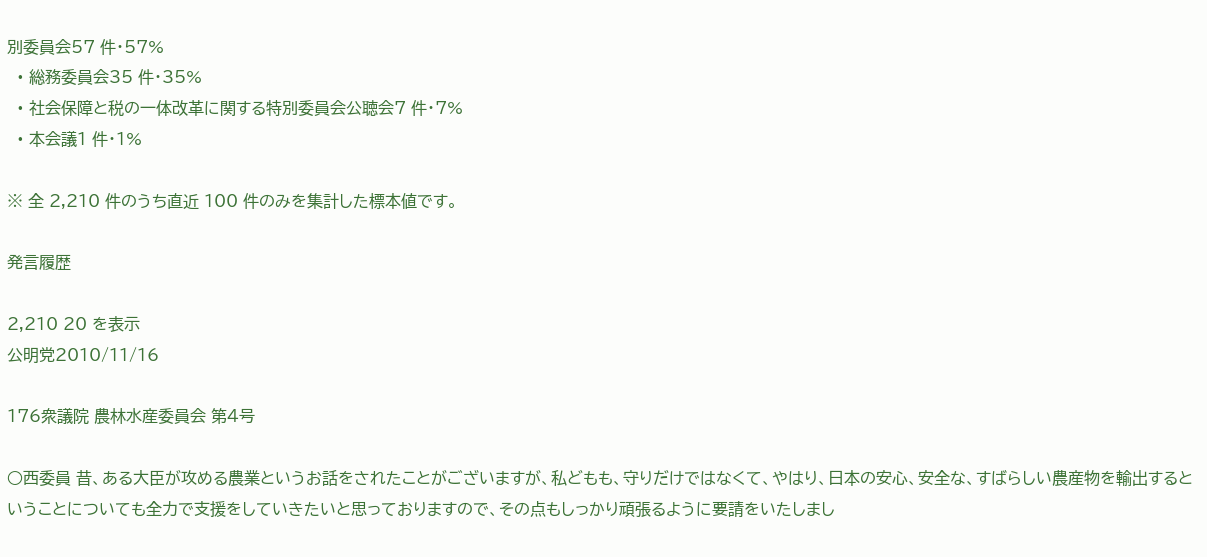別委員会57 件・57%
  • 総務委員会35 件・35%
  • 社会保障と税の一体改革に関する特別委員会公聴会7 件・7%
  • 本会議1 件・1%

※ 全 2,210 件のうち直近 100 件のみを集計した標本値です。

発言履歴

2,210 20 を表示
公明党2010/11/16

176衆議院 農林水産委員会 第4号

○西委員 昔、ある大臣が攻める農業というお話をされたことがございますが、私どもも、守りだけではなくて、やはり、日本の安心、安全な、すばらしい農産物を輸出するということについても全力で支援をしていきたいと思っておりますので、その点もしっかり頑張るように要請をいたしまし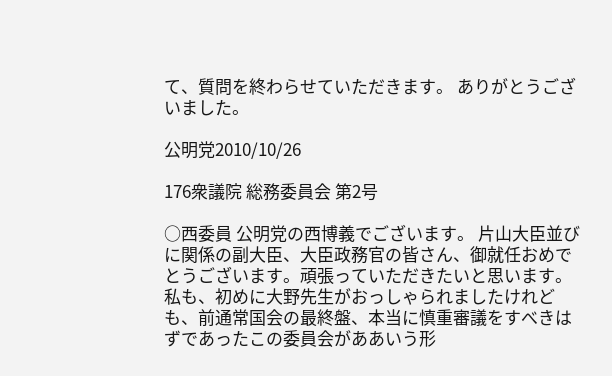て、質問を終わらせていただきます。 ありがとうございました。

公明党2010/10/26

176衆議院 総務委員会 第2号

○西委員 公明党の西博義でございます。 片山大臣並びに関係の副大臣、大臣政務官の皆さん、御就任おめでとうございます。頑張っていただきたいと思います。 私も、初めに大野先生がおっしゃられましたけれども、前通常国会の最終盤、本当に慎重審議をすべきはずであったこの委員会がああいう形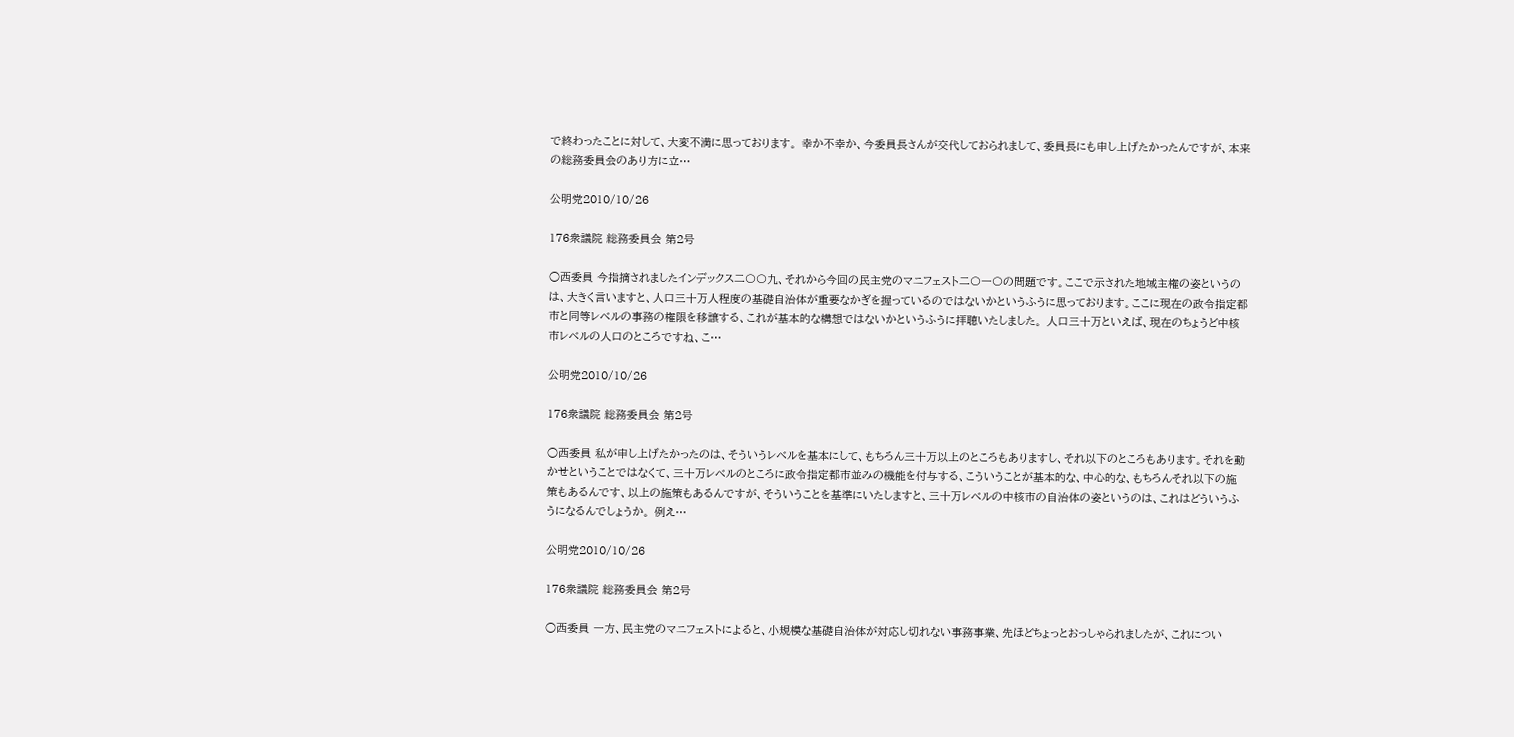で終わったことに対して、大変不満に思っております。 幸か不幸か、今委員長さんが交代しておられまして、委員長にも申し上げたかったんですが、本来の総務委員会のあり方に立…

公明党2010/10/26

176衆議院 総務委員会 第2号

○西委員 今指摘されましたインデックス二〇〇九、それから今回の民主党のマニフェスト二〇一〇の問題です。ここで示された地域主権の姿というのは、大きく言いますと、人口三十万人程度の基礎自治体が重要なかぎを握っているのではないかというふうに思っております。ここに現在の政令指定都市と同等レベルの事務の権限を移譲する、これが基本的な構想ではないかというふうに拝聴いたしました。 人口三十万といえば、現在のちょうど中核市レベルの人口のところですね、こ…

公明党2010/10/26

176衆議院 総務委員会 第2号

○西委員 私が申し上げたかったのは、そういうレベルを基本にして、もちろん三十万以上のところもありますし、それ以下のところもあります。それを動かせということではなくて、三十万レベルのところに政令指定都市並みの機能を付与する、こういうことが基本的な、中心的な、もちろんそれ以下の施策もあるんです、以上の施策もあるんですが、そういうことを基準にいたしますと、三十万レベルの中核市の自治体の姿というのは、これはどういうふうになるんでしょうか。 例え…

公明党2010/10/26

176衆議院 総務委員会 第2号

○西委員 一方、民主党のマニフェストによると、小規模な基礎自治体が対応し切れない事務事業、先ほどちょっとおっしゃられましたが、これについ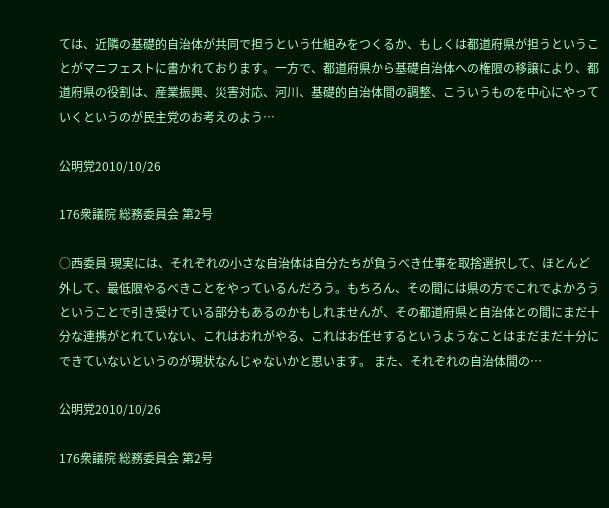ては、近隣の基礎的自治体が共同で担うという仕組みをつくるか、もしくは都道府県が担うということがマニフェストに書かれております。一方で、都道府県から基礎自治体への権限の移譲により、都道府県の役割は、産業振興、災害対応、河川、基礎的自治体間の調整、こういうものを中心にやっていくというのが民主党のお考えのよう…

公明党2010/10/26

176衆議院 総務委員会 第2号

○西委員 現実には、それぞれの小さな自治体は自分たちが負うべき仕事を取捨選択して、ほとんど外して、最低限やるべきことをやっているんだろう。もちろん、その間には県の方でこれでよかろうということで引き受けている部分もあるのかもしれませんが、その都道府県と自治体との間にまだ十分な連携がとれていない、これはおれがやる、これはお任せするというようなことはまだまだ十分にできていないというのが現状なんじゃないかと思います。 また、それぞれの自治体間の…

公明党2010/10/26

176衆議院 総務委員会 第2号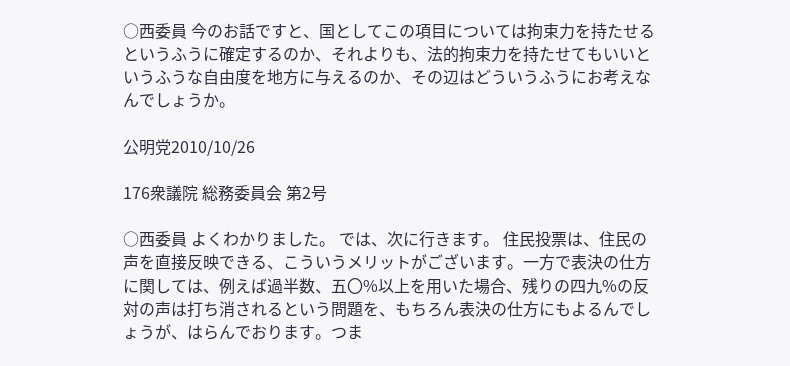○西委員 今のお話ですと、国としてこの項目については拘束力を持たせるというふうに確定するのか、それよりも、法的拘束力を持たせてもいいというふうな自由度を地方に与えるのか、その辺はどういうふうにお考えなんでしょうか。

公明党2010/10/26

176衆議院 総務委員会 第2号

○西委員 よくわかりました。 では、次に行きます。 住民投票は、住民の声を直接反映できる、こういうメリットがございます。一方で表決の仕方に関しては、例えば過半数、五〇%以上を用いた場合、残りの四九%の反対の声は打ち消されるという問題を、もちろん表決の仕方にもよるんでしょうが、はらんでおります。つま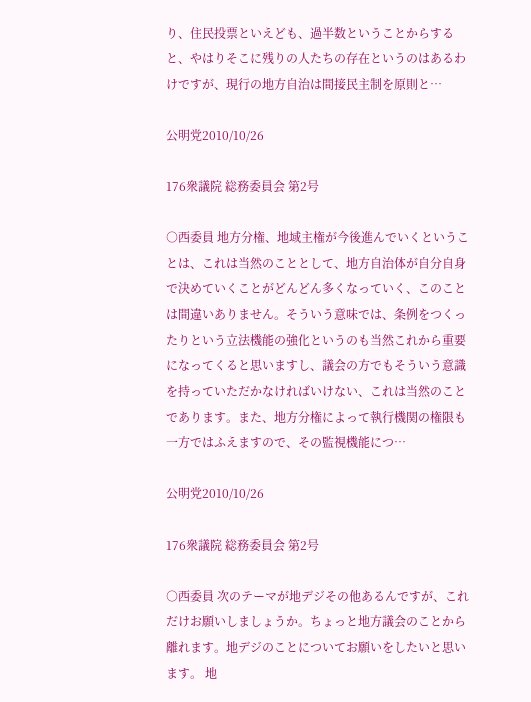り、住民投票といえども、過半数ということからすると、やはりそこに残りの人たちの存在というのはあるわけですが、現行の地方自治は間接民主制を原則と…

公明党2010/10/26

176衆議院 総務委員会 第2号

○西委員 地方分権、地域主権が今後進んでいくということは、これは当然のこととして、地方自治体が自分自身で決めていくことがどんどん多くなっていく、このことは間違いありません。そういう意味では、条例をつくったりという立法機能の強化というのも当然これから重要になってくると思いますし、議会の方でもそういう意識を持っていただかなければいけない、これは当然のことであります。また、地方分権によって執行機関の権限も一方ではふえますので、その監視機能につ…

公明党2010/10/26

176衆議院 総務委員会 第2号

○西委員 次のテーマが地デジその他あるんですが、これだけお願いしましょうか。ちょっと地方議会のことから離れます。地デジのことについてお願いをしたいと思います。 地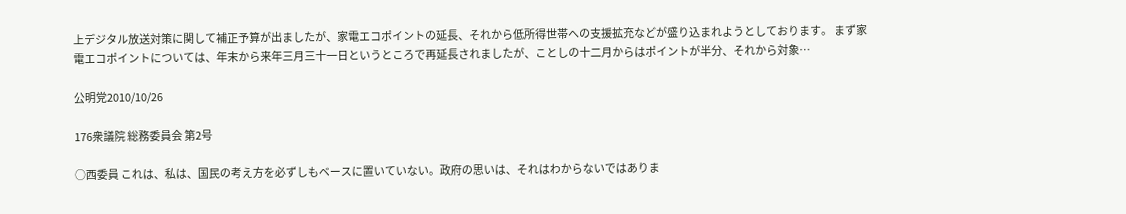上デジタル放送対策に関して補正予算が出ましたが、家電エコポイントの延長、それから低所得世帯への支援拡充などが盛り込まれようとしております。 まず家電エコポイントについては、年末から来年三月三十一日というところで再延長されましたが、ことしの十二月からはポイントが半分、それから対象…

公明党2010/10/26

176衆議院 総務委員会 第2号

○西委員 これは、私は、国民の考え方を必ずしもベースに置いていない。政府の思いは、それはわからないではありま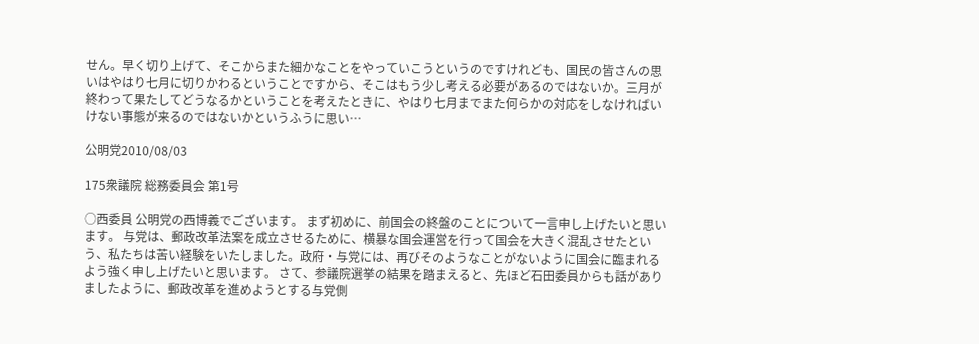せん。早く切り上げて、そこからまた細かなことをやっていこうというのですけれども、国民の皆さんの思いはやはり七月に切りかわるということですから、そこはもう少し考える必要があるのではないか。三月が終わって果たしてどうなるかということを考えたときに、やはり七月までまた何らかの対応をしなければいけない事態が来るのではないかというふうに思い…

公明党2010/08/03

175衆議院 総務委員会 第1号

○西委員 公明党の西博義でございます。 まず初めに、前国会の終盤のことについて一言申し上げたいと思います。 与党は、郵政改革法案を成立させるために、横暴な国会運営を行って国会を大きく混乱させたという、私たちは苦い経験をいたしました。政府・与党には、再びそのようなことがないように国会に臨まれるよう強く申し上げたいと思います。 さて、参議院選挙の結果を踏まえると、先ほど石田委員からも話がありましたように、郵政改革を進めようとする与党側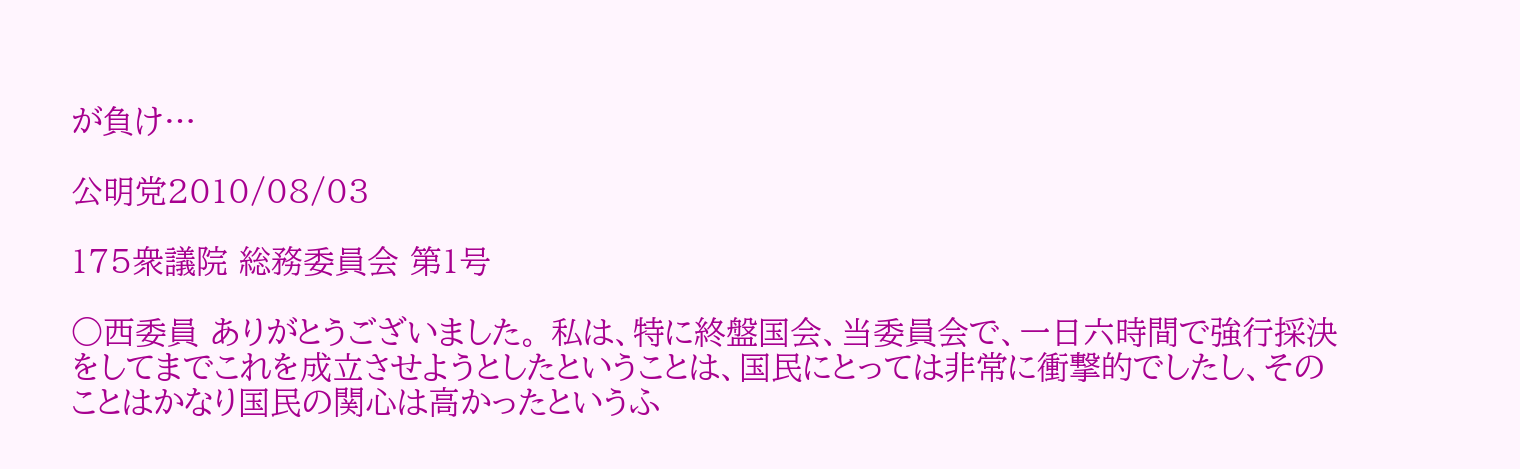が負け…

公明党2010/08/03

175衆議院 総務委員会 第1号

○西委員 ありがとうございました。 私は、特に終盤国会、当委員会で、一日六時間で強行採決をしてまでこれを成立させようとしたということは、国民にとっては非常に衝撃的でしたし、そのことはかなり国民の関心は高かったというふ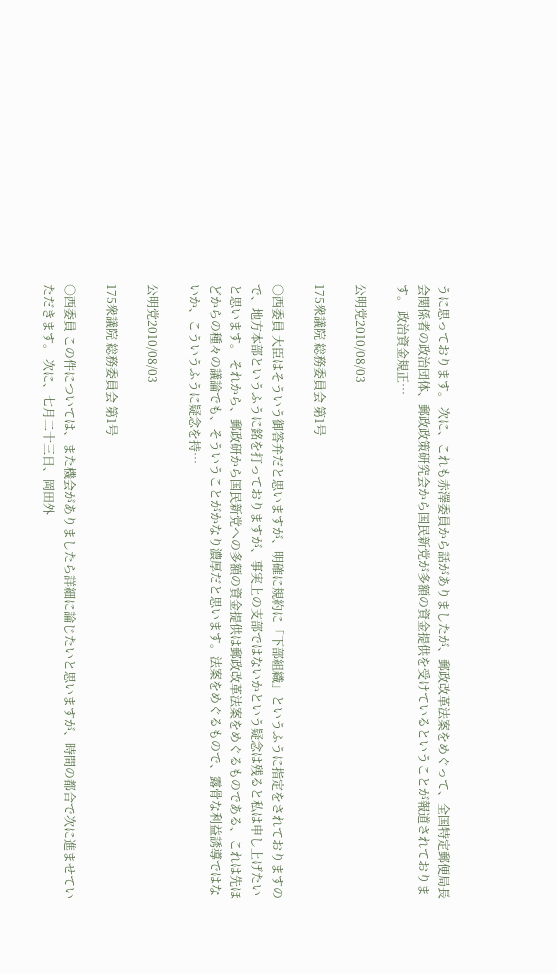うに思っております。 次に、これも赤澤委員から話がありましたが、郵政改革法案をめぐって、全国特定郵便局長会関係者の政治団体、郵政政策研究会から国民新党が多額の資金提供を受けているということが報道されております。 政治資金規正…

公明党2010/08/03

175衆議院 総務委員会 第1号

○西委員 大臣はそういう御答弁だと思いますが、明確に規約に「下部組織」というふうに指定をされておりますので、地方本部というふうに銘を打っておりますが、事実上の支部ではないかという疑念は残ると私は申し上げたいと思います。 それから、郵政研から国民新党への多額の資金提供は郵政改革法案をめぐるものである、これは先ほどからの種々の議論でも、そういうことがかなり濃厚だと思います。法案をめぐるもので、露骨な利益誘導ではないか、こういうふうに疑念を持…

公明党2010/08/03

175衆議院 総務委員会 第1号

○西委員 この件については、また機会がありましたら詳細に論じたいと思いますが、時間の都合で次に進ませていただきます。 次に、七月二十三日、岡田外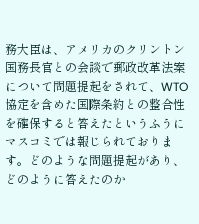務大臣は、アメリカのクリントン国務長官との会談で郵政改革法案について問題提起をされて、WTO協定を含めた国際条約との整合性を確保すると答えたというふうにマスコミでは報じられております。どのような問題提起があり、どのように答えたのか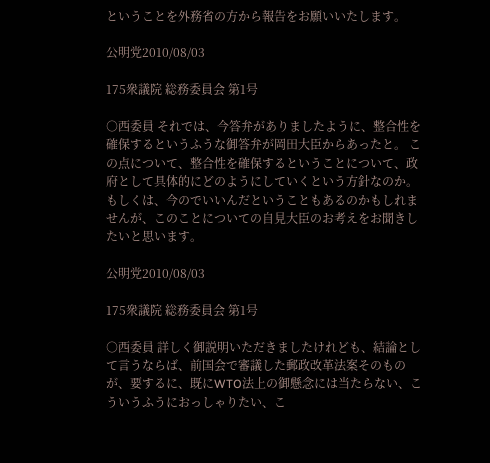ということを外務省の方から報告をお願いいたします。

公明党2010/08/03

175衆議院 総務委員会 第1号

○西委員 それでは、今答弁がありましたように、整合性を確保するというふうな御答弁が岡田大臣からあったと。 この点について、整合性を確保するということについて、政府として具体的にどのようにしていくという方針なのか。もしくは、今のでいいんだということもあるのかもしれませんが、このことについての自見大臣のお考えをお聞きしたいと思います。

公明党2010/08/03

175衆議院 総務委員会 第1号

○西委員 詳しく御説明いただきましたけれども、結論として言うならば、前国会で審議した郵政改革法案そのものが、要するに、既にWTO法上の御懸念には当たらない、こういうふうにおっしゃりたい、こ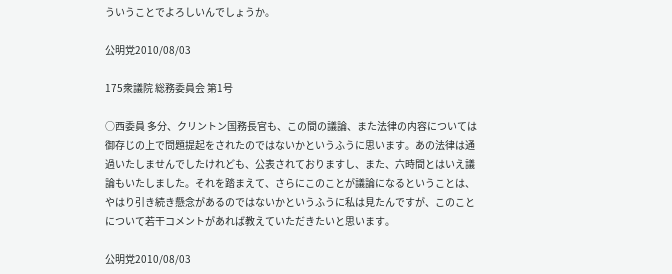ういうことでよろしいんでしょうか。

公明党2010/08/03

175衆議院 総務委員会 第1号

○西委員 多分、クリントン国務長官も、この間の議論、また法律の内容については御存じの上で問題提起をされたのではないかというふうに思います。あの法律は通過いたしませんでしたけれども、公表されておりますし、また、六時間とはいえ議論もいたしました。それを踏まえて、さらにこのことが議論になるということは、やはり引き続き懸念があるのではないかというふうに私は見たんですが、このことについて若干コメントがあれば教えていただきたいと思います。

公明党2010/08/03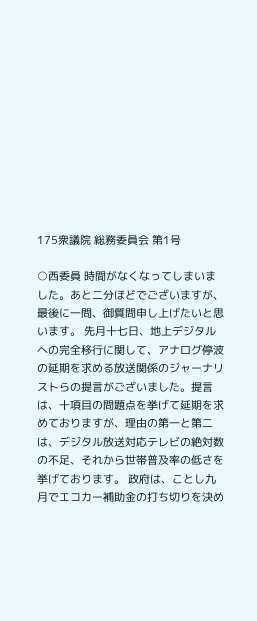175衆議院 総務委員会 第1号

○西委員 時間がなくなってしまいました。あと二分ほどでございますが、最後に一問、御質問申し上げたいと思います。 先月十七日、地上デジタルへの完全移行に関して、アナログ停波の延期を求める放送関係のジャーナリストらの提言がございました。提言は、十項目の問題点を挙げて延期を求めておりますが、理由の第一と第二は、デジタル放送対応テレビの絶対数の不足、それから世帯普及率の低さを挙げております。 政府は、ことし九月でエコカー補助金の打ち切りを決め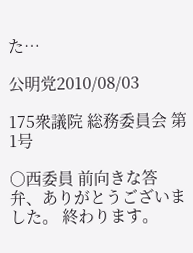た…

公明党2010/08/03

175衆議院 総務委員会 第1号

○西委員 前向きな答弁、ありがとうございました。 終わります。